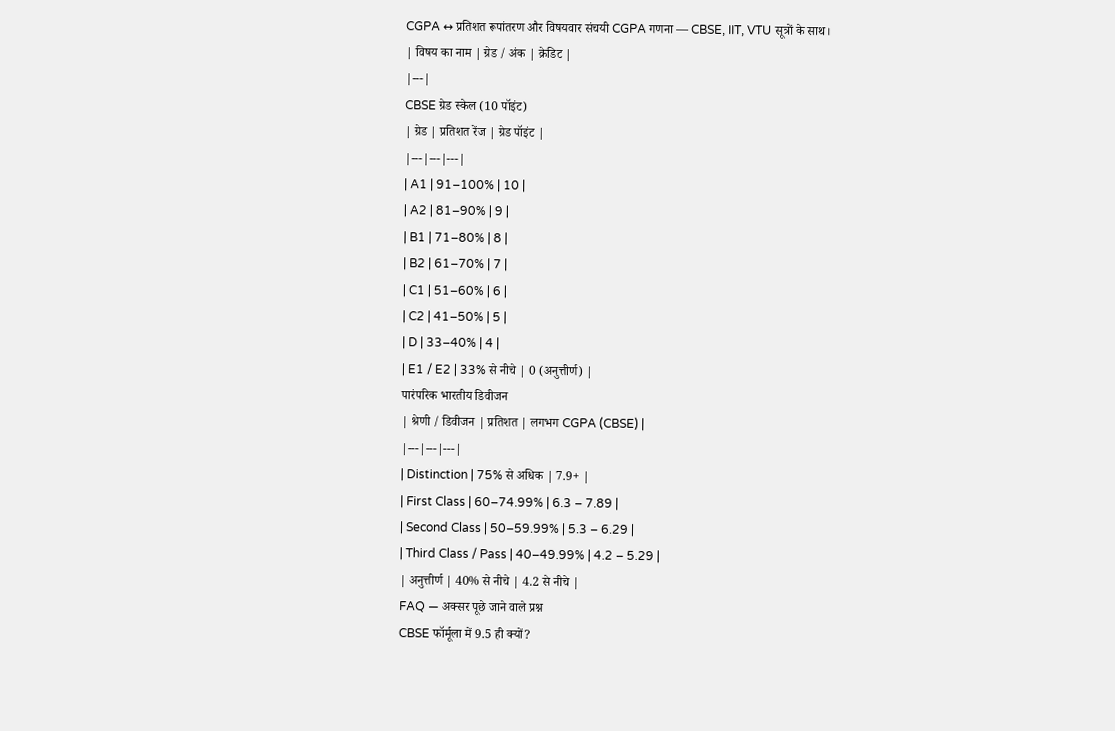CGPA ↔ प्रतिशत रूपांतरण और विषयवार संचयी CGPA गणना — CBSE, IIT, VTU सूत्रों के साथ।
| विषय का नाम | ग्रेड / अंक | क्रेडिट |
|---|
CBSE ग्रेड स्केल (10 पॉइंट)
| ग्रेड | प्रतिशत रेंज | ग्रेड पॉइंट |
|---|---|---|
| A1 | 91–100% | 10 |
| A2 | 81–90% | 9 |
| B1 | 71–80% | 8 |
| B2 | 61–70% | 7 |
| C1 | 51–60% | 6 |
| C2 | 41–50% | 5 |
| D | 33–40% | 4 |
| E1 / E2 | 33% से नीचे | 0 (अनुत्तीर्ण) |
पारंपरिक भारतीय डिवीजन
| श्रेणी / डिवीजन | प्रतिशत | लगभग CGPA (CBSE) |
|---|---|---|
| Distinction | 75% से अधिक | 7.9+ |
| First Class | 60–74.99% | 6.3 – 7.89 |
| Second Class | 50–59.99% | 5.3 – 6.29 |
| Third Class / Pass | 40–49.99% | 4.2 – 5.29 |
| अनुत्तीर्ण | 40% से नीचे | 4.2 से नीचे |
FAQ — अक्सर पूछे जाने वाले प्रश्न
CBSE फॉर्मूला में 9.5 ही क्यों?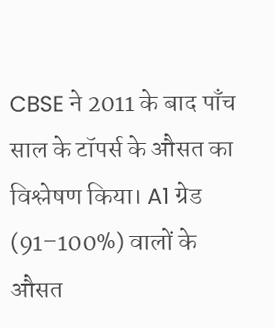CBSE ने 2011 के बाद पाँच साल के टॉपर्स के औसत का विश्लेषण किया। A1 ग्रेड (91–100%) वालों के औसत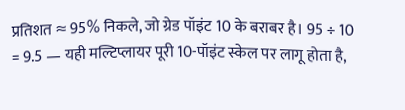प्रतिशत ≈ 95% निकले, जो ग्रेड पॉइंट 10 के बराबर है। 95 ÷ 10 = 9.5 — यही मल्टिप्लायर पूरी 10-पॉइंट स्केल पर लागू होता है,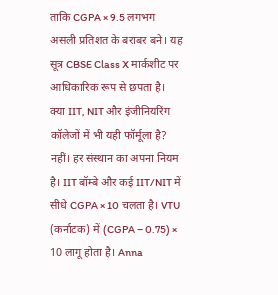ताकि CGPA × 9.5 लगभग असली प्रतिशत के बराबर बने। यह सूत्र CBSE Class X मार्कशीट पर आधिकारिक रूप से छपता है।
क्या IIT, NIT और इंजीनियरिंग कॉलेजों में भी यही फॉर्मूला है?
नहीं। हर संस्थान का अपना नियम है। IIT बॉम्बे और कई IIT/NIT में सीधे CGPA × 10 चलता है। VTU (कर्नाटक) में (CGPA − 0.75) × 10 लागू होता है। Anna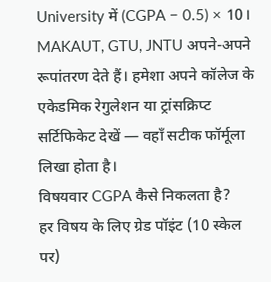University में (CGPA − 0.5) × 10। MAKAUT, GTU, JNTU अपने-अपने रूपांतरण देते हैं। हमेशा अपने कॉलेज के एकेडमिक रेगुलेशन या ट्रांसक्रिप्ट सर्टिफिकेट देखें — वहाँ सटीक फॉर्मूला लिखा होता है।
विषयवार CGPA कैसे निकलता है?
हर विषय के लिए ग्रेड पॉइंट (10 स्केल पर)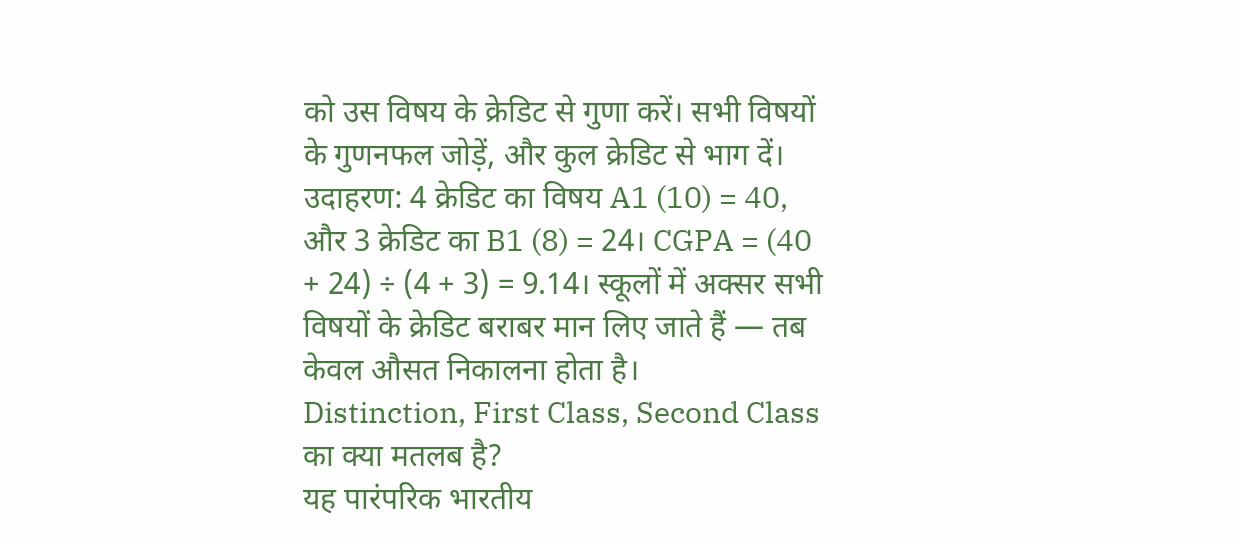को उस विषय के क्रेडिट से गुणा करें। सभी विषयों के गुणनफल जोड़ें, और कुल क्रेडिट से भाग दें। उदाहरण: 4 क्रेडिट का विषय A1 (10) = 40, और 3 क्रेडिट का B1 (8) = 24। CGPA = (40 + 24) ÷ (4 + 3) = 9.14। स्कूलों में अक्सर सभी विषयों के क्रेडिट बराबर मान लिए जाते हैं — तब केवल औसत निकालना होता है।
Distinction, First Class, Second Class का क्या मतलब है?
यह पारंपरिक भारतीय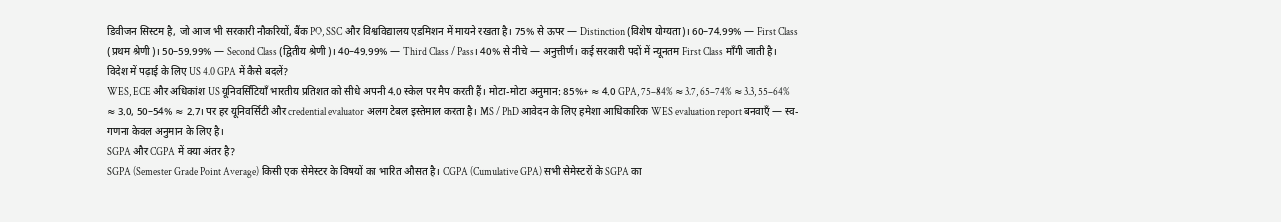डिवीजन सिस्टम है, जो आज भी सरकारी नौकरियों, बैंक PO, SSC और विश्वविद्यालय एडमिशन में मायने रखता है। 75% से ऊपर — Distinction (विशेष योग्यता)। 60–74.99% — First Class (प्रथम श्रेणी)। 50–59.99% — Second Class (द्वितीय श्रेणी)। 40–49.99% — Third Class / Pass। 40% से नीचे — अनुत्तीर्ण। कई सरकारी पदों में न्यूनतम First Class माँगी जाती है।
विदेश में पढ़ाई के लिए US 4.0 GPA में कैसे बदलें?
WES, ECE और अधिकांश US यूनिवर्सिटियाँ भारतीय प्रतिशत को सीधे अपनी 4.0 स्केल पर मैप करती हैं। मोटा-मोटा अनुमान: 85%+ ≈ 4.0 GPA, 75–84% ≈ 3.7, 65–74% ≈ 3.3, 55–64% ≈ 3.0, 50–54% ≈ 2.7। पर हर यूनिवर्सिटी और credential evaluator अलग टेबल इस्तेमाल करता है। MS / PhD आवेदन के लिए हमेशा आधिकारिक WES evaluation report बनवाएँ — स्व-गणना केवल अनुमान के लिए है।
SGPA और CGPA में क्या अंतर है?
SGPA (Semester Grade Point Average) किसी एक सेमेस्टर के विषयों का भारित औसत है। CGPA (Cumulative GPA) सभी सेमेस्टरों के SGPA का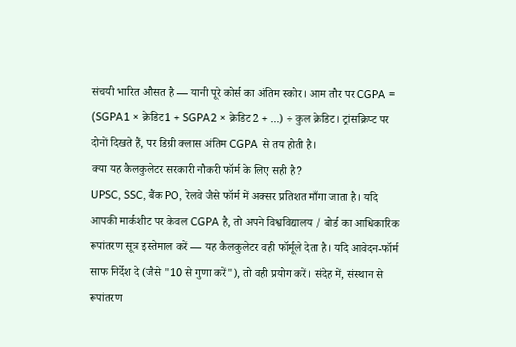संचयी भारित औसत है — यानी पूरे कोर्स का अंतिम स्कोर। आम तौर पर CGPA = (SGPA1 × क्रेडिट1 + SGPA2 × क्रेडिट2 + ...) ÷ कुल क्रेडिट। ट्रांसक्रिप्ट पर दोनों दिखते हैं, पर डिग्री क्लास अंतिम CGPA से तय होती है।
क्या यह कैलकुलेटर सरकारी नौकरी फॉर्म के लिए सही है?
UPSC, SSC, बैंक PO, रेलवे जैसे फॉर्म में अक्सर प्रतिशत माँगा जाता है। यदि आपकी मार्कशीट पर केवल CGPA है, तो अपने विश्वविद्यालय / बोर्ड का आधिकारिक रूपांतरण सूत्र इस्तेमाल करें — यह कैलकुलेटर वही फॉर्मूले देता है। यदि आवेदन-फॉर्म साफ निर्देश दे (जैसे "10 से गुणा करें"), तो वही प्रयोग करें। संदेह में, संस्थान से रूपांतरण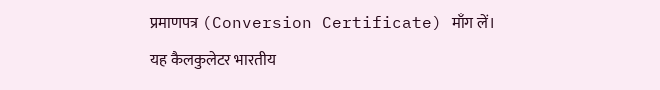प्रमाणपत्र (Conversion Certificate) माँग लें।
यह कैलकुलेटर भारतीय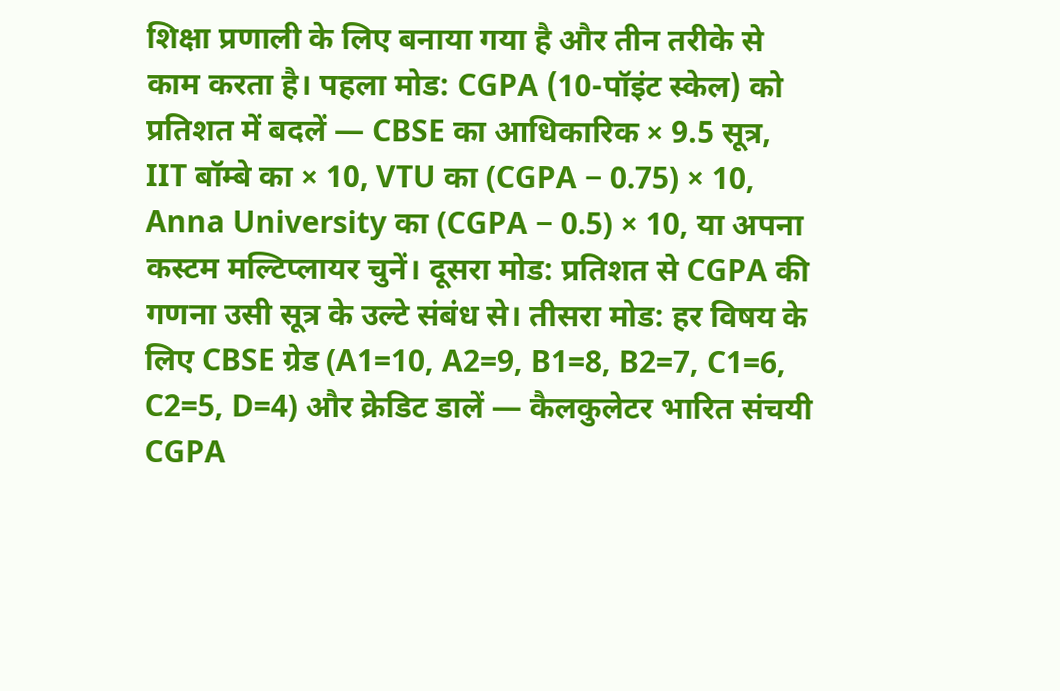शिक्षा प्रणाली के लिए बनाया गया है और तीन तरीके से काम करता है। पहला मोड: CGPA (10-पॉइंट स्केल) को प्रतिशत में बदलें — CBSE का आधिकारिक × 9.5 सूत्र, IIT बॉम्बे का × 10, VTU का (CGPA − 0.75) × 10, Anna University का (CGPA − 0.5) × 10, या अपना कस्टम मल्टिप्लायर चुनें। दूसरा मोड: प्रतिशत से CGPA की गणना उसी सूत्र के उल्टे संबंध से। तीसरा मोड: हर विषय के लिए CBSE ग्रेड (A1=10, A2=9, B1=8, B2=7, C1=6, C2=5, D=4) और क्रेडिट डालें — कैलकुलेटर भारित संचयी CGPA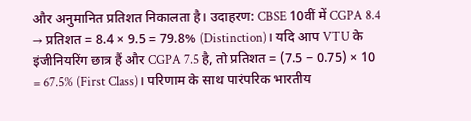और अनुमानित प्रतिशत निकालता है। उदाहरण: CBSE 10वीं में CGPA 8.4 → प्रतिशत = 8.4 × 9.5 = 79.8% (Distinction)। यदि आप VTU के इंजीनियरिंग छात्र हैं और CGPA 7.5 है, तो प्रतिशत = (7.5 − 0.75) × 10 = 67.5% (First Class)। परिणाम के साथ पारंपरिक भारतीय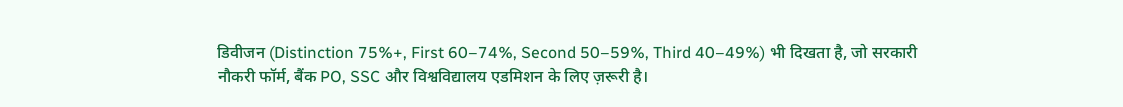डिवीजन (Distinction 75%+, First 60–74%, Second 50–59%, Third 40–49%) भी दिखता है, जो सरकारी नौकरी फॉर्म, बैंक PO, SSC और विश्वविद्यालय एडमिशन के लिए ज़रूरी है।